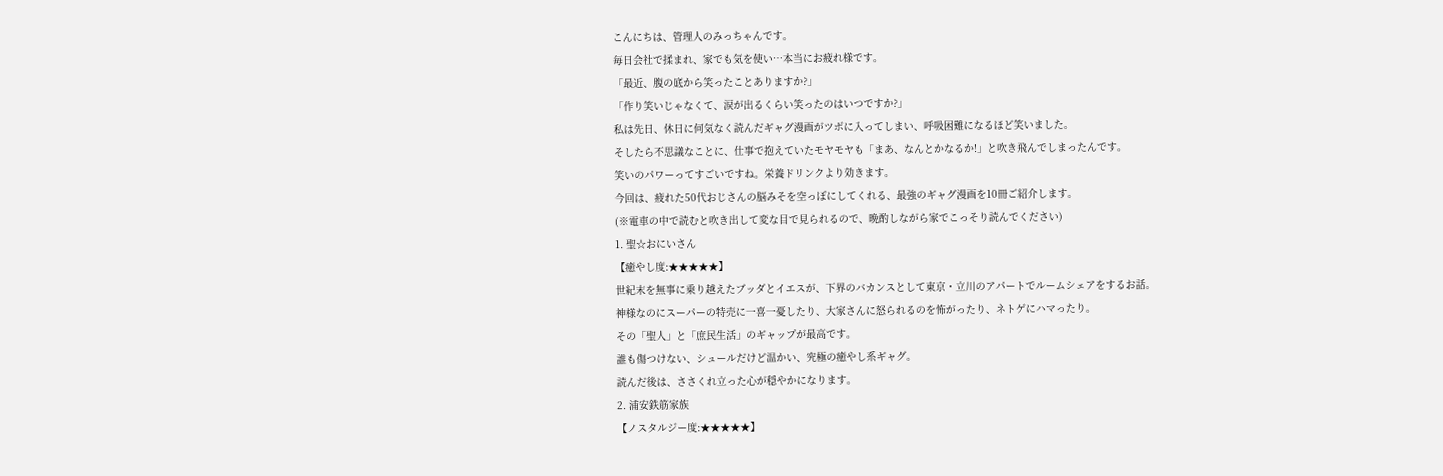こんにちは、管理人のみっちゃんです。
毎日会社で揉まれ、家でも気を使い…本当にお疲れ様です。
「最近、腹の底から笑ったことありますか?」
「作り笑いじゃなくて、涙が出るくらい笑ったのはいつですか?」
私は先日、休日に何気なく読んだギャグ漫画がツボに入ってしまい、呼吸困難になるほど笑いました。
そしたら不思議なことに、仕事で抱えていたモヤモヤも「まあ、なんとかなるか!」と吹き飛んでしまったんです。
笑いのパワーってすごいですね。栄養ドリンクより効きます。
今回は、疲れた50代おじさんの脳みそを空っぽにしてくれる、最強のギャグ漫画を10冊ご紹介します。
(※電車の中で読むと吹き出して変な目で見られるので、晩酌しながら家でこっそり読んでください)
1. 聖☆おにいさん
【癒やし度:★★★★★】
世紀末を無事に乗り越えたブッダとイエスが、下界のバカンスとして東京・立川のアパートでルームシェアをするお話。
神様なのにスーパーの特売に一喜一憂したり、大家さんに怒られるのを怖がったり、ネトゲにハマったり。
その「聖人」と「庶民生活」のギャップが最高です。
誰も傷つけない、シュールだけど温かい、究極の癒やし系ギャグ。
読んだ後は、ささくれ立った心が穏やかになります。
2. 浦安鉄筋家族
【ノスタルジー度:★★★★★】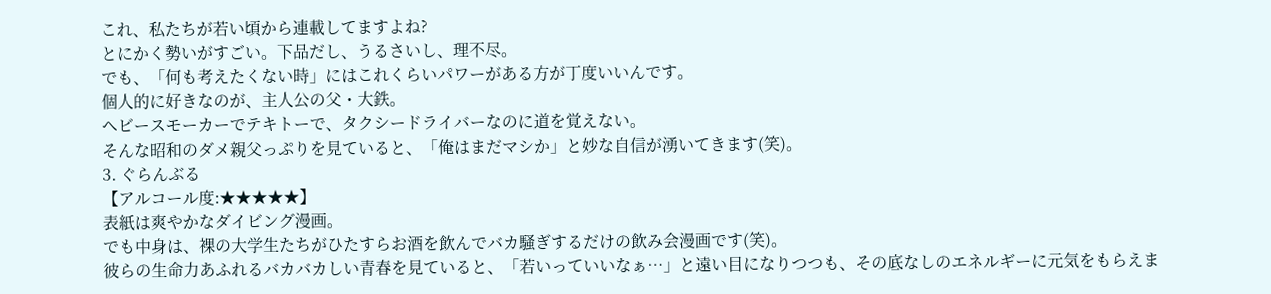これ、私たちが若い頃から連載してますよね?
とにかく勢いがすごい。下品だし、うるさいし、理不尽。
でも、「何も考えたくない時」にはこれくらいパワーがある方が丁度いいんです。
個人的に好きなのが、主人公の父・大鉄。
ヘビースモーカーでテキトーで、タクシードライバーなのに道を覚えない。
そんな昭和のダメ親父っぷりを見ていると、「俺はまだマシか」と妙な自信が湧いてきます(笑)。
3. ぐらんぶる
【アルコール度:★★★★★】
表紙は爽やかなダイビング漫画。
でも中身は、裸の大学生たちがひたすらお酒を飲んでバカ騒ぎするだけの飲み会漫画です(笑)。
彼らの生命力あふれるバカバカしい青春を見ていると、「若いっていいなぁ…」と遠い目になりつつも、その底なしのエネルギーに元気をもらえま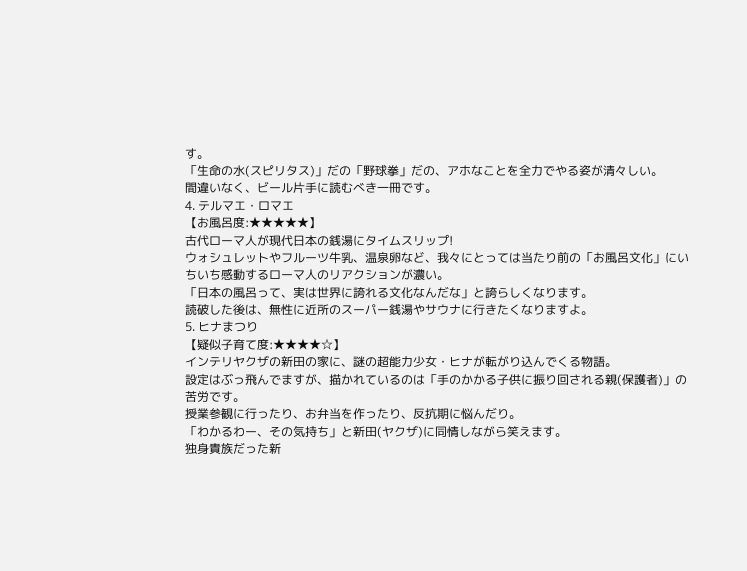す。
「生命の水(スピリタス)」だの「野球拳」だの、アホなことを全力でやる姿が清々しい。
間違いなく、ビール片手に読むべき一冊です。
4. テルマエ・ロマエ
【お風呂度:★★★★★】
古代ローマ人が現代日本の銭湯にタイムスリップ!
ウォシュレットやフルーツ牛乳、温泉卵など、我々にとっては当たり前の「お風呂文化」にいちいち感動するローマ人のリアクションが濃い。
「日本の風呂って、実は世界に誇れる文化なんだな」と誇らしくなります。
読破した後は、無性に近所のスーパー銭湯やサウナに行きたくなりますよ。
5. ヒナまつり
【疑似子育て度:★★★★☆】
インテリヤクザの新田の家に、謎の超能力少女・ヒナが転がり込んでくる物語。
設定はぶっ飛んでますが、描かれているのは「手のかかる子供に振り回される親(保護者)」の苦労です。
授業参観に行ったり、お弁当を作ったり、反抗期に悩んだり。
「わかるわー、その気持ち」と新田(ヤクザ)に同情しながら笑えます。
独身貴族だった新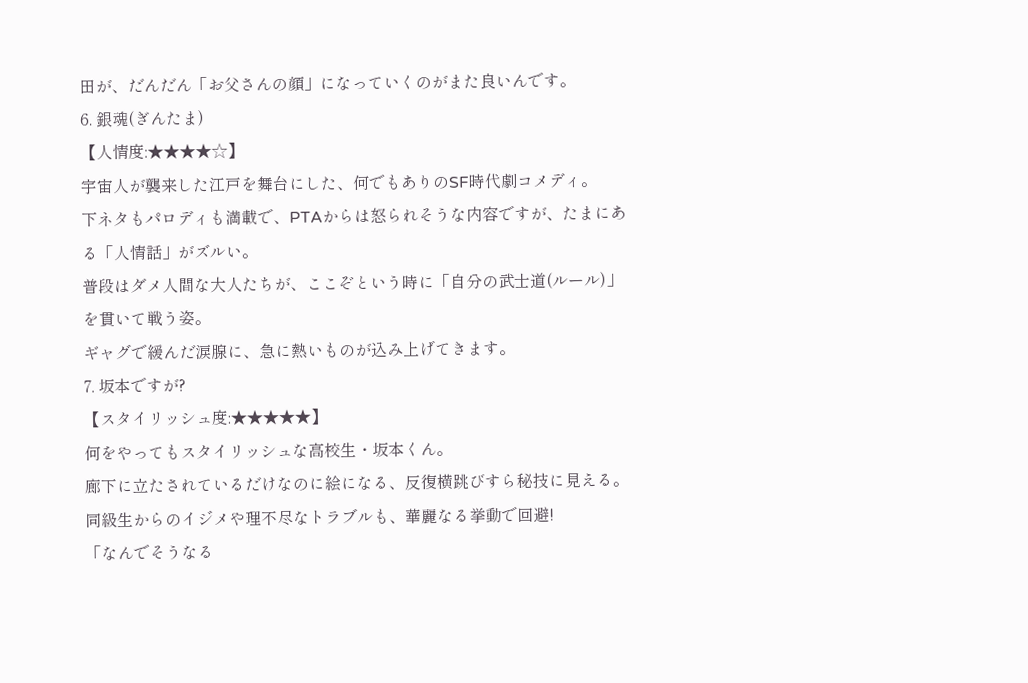田が、だんだん「お父さんの顔」になっていくのがまた良いんです。
6. 銀魂(ぎんたま)
【人情度:★★★★☆】
宇宙人が襲来した江戸を舞台にした、何でもありのSF時代劇コメディ。
下ネタもパロディも満載で、PTAからは怒られそうな内容ですが、たまにある「人情話」がズルい。
普段はダメ人間な大人たちが、ここぞという時に「自分の武士道(ルール)」を貫いて戦う姿。
ギャグで緩んだ涙腺に、急に熱いものが込み上げてきます。
7. 坂本ですが?
【スタイリッシュ度:★★★★★】
何をやってもスタイリッシュな高校生・坂本くん。
廊下に立たされているだけなのに絵になる、反復横跳びすら秘技に見える。
同級生からのイジメや理不尽なトラブルも、華麗なる挙動で回避!
「なんでそうなる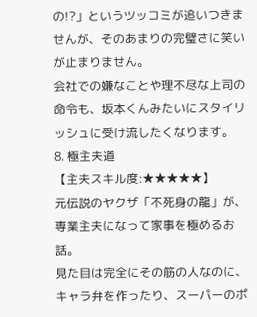の!?」というツッコミが追いつきませんが、そのあまりの完璧さに笑いが止まりません。
会社での嫌なことや理不尽な上司の命令も、坂本くんみたいにスタイリッシュに受け流したくなります。
8. 極主夫道
【主夫スキル度:★★★★★】
元伝説のヤクザ「不死身の龍」が、専業主夫になって家事を極めるお話。
見た目は完全にその筋の人なのに、キャラ弁を作ったり、スーパーのポ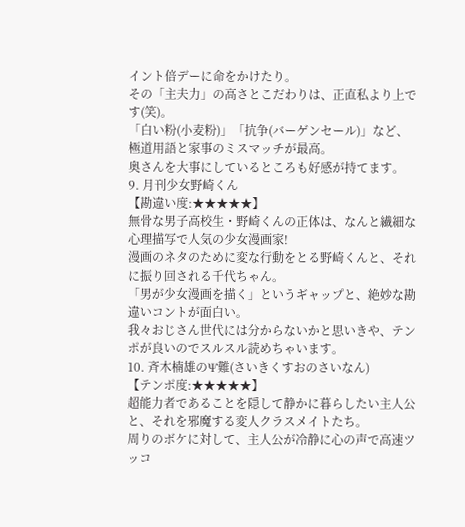イント倍デーに命をかけたり。
その「主夫力」の高さとこだわりは、正直私より上です(笑)。
「白い粉(小麦粉)」「抗争(バーゲンセール)」など、極道用語と家事のミスマッチが最高。
奥さんを大事にしているところも好感が持てます。
9. 月刊少女野崎くん
【勘違い度:★★★★★】
無骨な男子高校生・野崎くんの正体は、なんと繊細な心理描写で人気の少女漫画家!
漫画のネタのために変な行動をとる野崎くんと、それに振り回される千代ちゃん。
「男が少女漫画を描く」というギャップと、絶妙な勘違いコントが面白い。
我々おじさん世代には分からないかと思いきや、テンポが良いのでスルスル読めちゃいます。
10. 斉木楠雄のΨ難(さいきくすおのさいなん)
【テンポ度:★★★★★】
超能力者であることを隠して静かに暮らしたい主人公と、それを邪魔する変人クラスメイトたち。
周りのボケに対して、主人公が冷静に心の声で高速ツッコ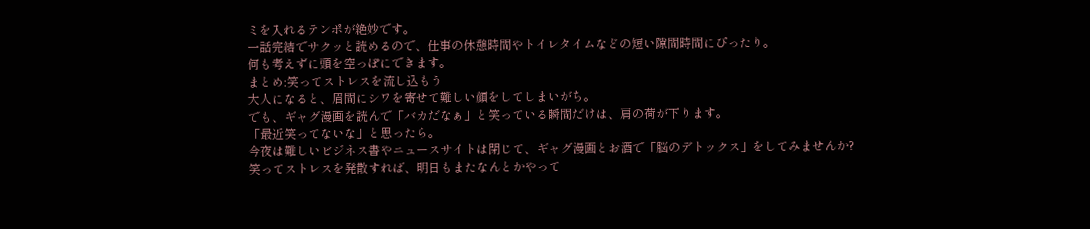ミを入れるテンポが絶妙です。
一話完結でサクッと読めるので、仕事の休憩時間やトイレタイムなどの短い隙間時間にぴったり。
何も考えずに頭を空っぽにできます。
まとめ:笑ってストレスを流し込もう
大人になると、眉間にシワを寄せて難しい顔をしてしまいがち。
でも、ギャグ漫画を読んで「バカだなぁ」と笑っている瞬間だけは、肩の荷が下ります。
「最近笑ってないな」と思ったら。
今夜は難しいビジネス書やニュースサイトは閉じて、ギャグ漫画とお酒で「脳のデトックス」をしてみませんか?
笑ってストレスを発散すれば、明日もまたなんとかやって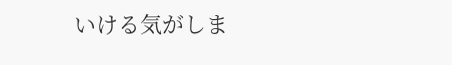いける気がしま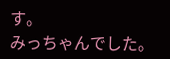す。
みっちゃんでした。